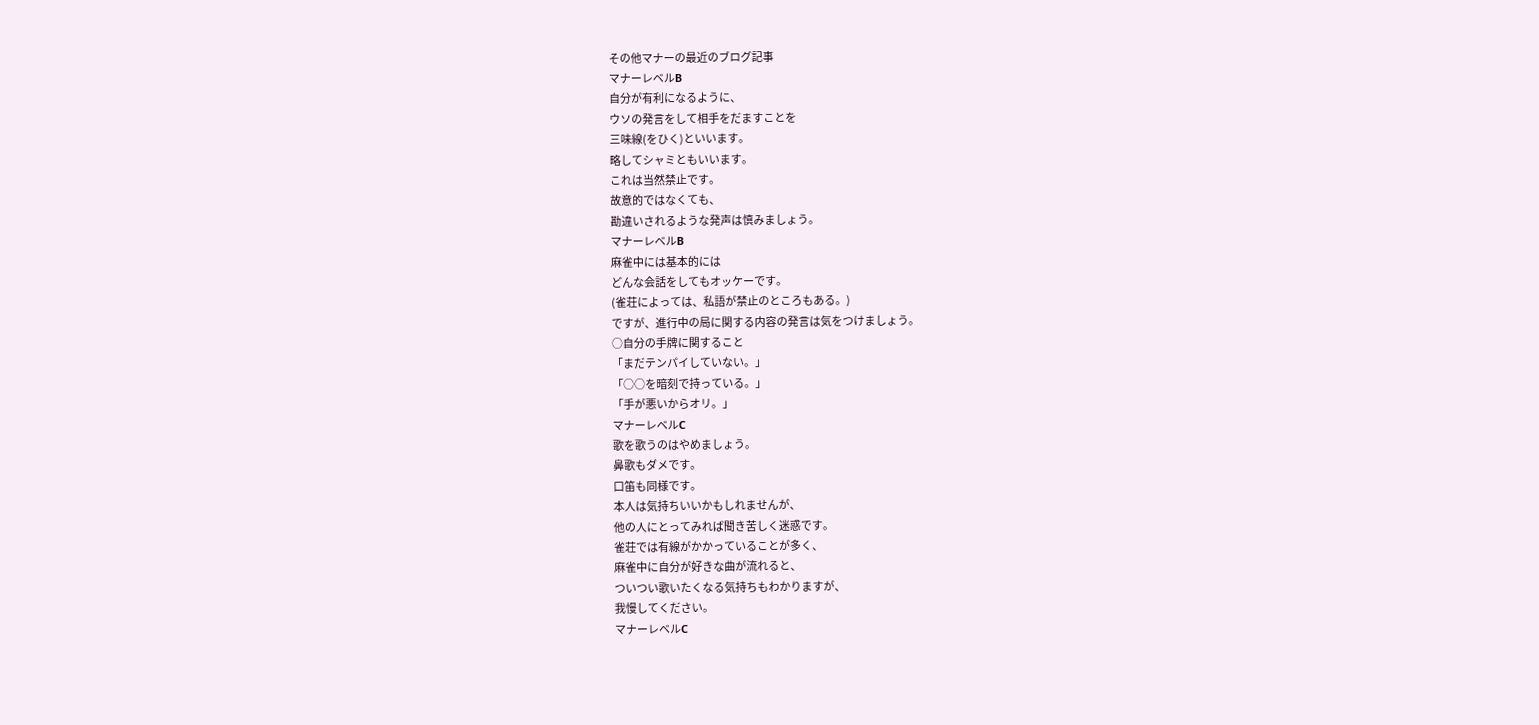その他マナーの最近のブログ記事
マナーレベルB
自分が有利になるように、
ウソの発言をして相手をだますことを
三味線(をひく)といいます。
略してシャミともいいます。
これは当然禁止です。
故意的ではなくても、
勘違いされるような発声は慎みましょう。
マナーレベルB
麻雀中には基本的には
どんな会話をしてもオッケーです。
(雀荘によっては、私語が禁止のところもある。)
ですが、進行中の局に関する内容の発言は気をつけましょう。
○自分の手牌に関すること
「まだテンパイしていない。」
「○○を暗刻で持っている。」
「手が悪いからオリ。」
マナーレベルC
歌を歌うのはやめましょう。
鼻歌もダメです。
口笛も同様です。
本人は気持ちいいかもしれませんが、
他の人にとってみれば聞き苦しく迷惑です。
雀荘では有線がかかっていることが多く、
麻雀中に自分が好きな曲が流れると、
ついつい歌いたくなる気持ちもわかりますが、
我慢してください。
マナーレベルC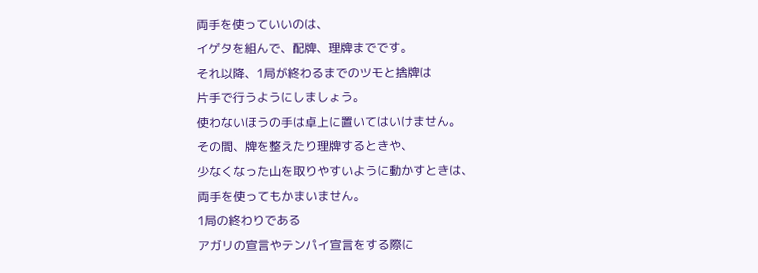両手を使っていいのは、
イゲタを組んで、配牌、理牌までです。
それ以降、1局が終わるまでのツモと捨牌は
片手で行うようにしましょう。
使わないほうの手は卓上に置いてはいけません。
その間、牌を整えたり理牌するときや、
少なくなった山を取りやすいように動かすときは、
両手を使ってもかまいません。
1局の終わりである
アガリの宣言やテンパイ宣言をする際に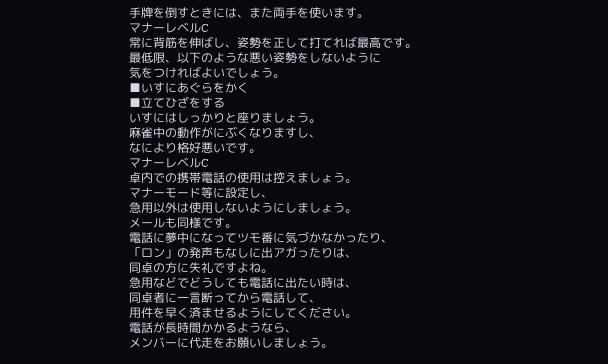手牌を倒すときには、また両手を使います。
マナーレベルC
常に背筋を伸ばし、姿勢を正して打てれば最高です。
最低限、以下のような悪い姿勢をしないように
気をつければよいでしょう。
■いすにあぐらをかく
■立てひざをする
いすにはしっかりと座りましょう。
麻雀中の動作がにぶくなりますし、
なにより格好悪いです。
マナーレベルC
卓内での携帯電話の使用は控えましょう。
マナーモード等に設定し、
急用以外は使用しないようにしましょう。
メールも同様です。
電話に夢中になってツモ番に気づかなかったり、
「ロン」の発声もなしに出アガったりは、
同卓の方に失礼ですよね。
急用などでどうしても電話に出たい時は、
同卓者に一言断ってから電話して、
用件を早く済ませるようにしてください。
電話が長時間かかるようなら、
メンバーに代走をお願いしましょう。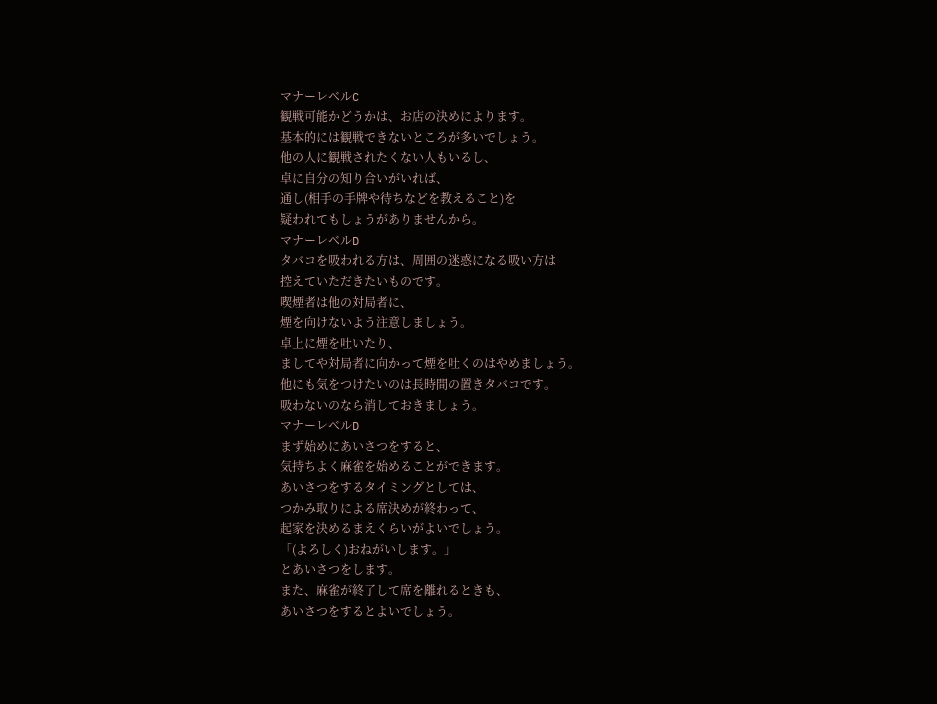マナーレベルC
観戦可能かどうかは、お店の決めによります。
基本的には観戦できないところが多いでしょう。
他の人に観戦されたくない人もいるし、
卓に自分の知り合いがいれば、
通し(相手の手牌や待ちなどを教えること)を
疑われてもしょうがありませんから。
マナーレベルD
タバコを吸われる方は、周囲の迷惑になる吸い方は
控えていただきたいものです。
喫煙者は他の対局者に、
煙を向けないよう注意しましょう。
卓上に煙を吐いたり、
ましてや対局者に向かって煙を吐くのはやめましょう。
他にも気をつけたいのは長時間の置きタバコです。
吸わないのなら消しておきましょう。
マナーレベルD
まず始めにあいさつをすると、
気持ちよく麻雀を始めることができます。
あいさつをするタイミングとしては、
つかみ取りによる席決めが終わって、
起家を決めるまえくらいがよいでしょう。
「(よろしく)おねがいします。」
とあいさつをします。
また、麻雀が終了して席を離れるときも、
あいさつをするとよいでしょう。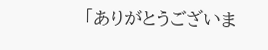「ありがとうございま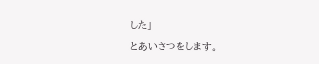した」
とあいさつをします。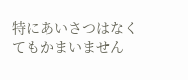特にあいさつはなくてもかまいません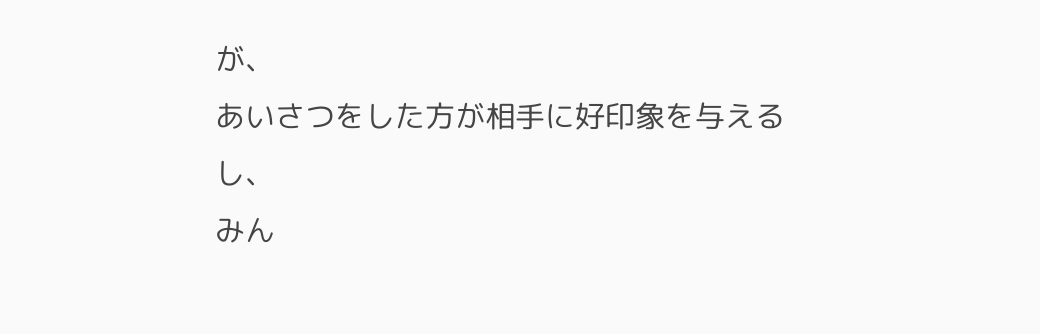が、
あいさつをした方が相手に好印象を与えるし、
みん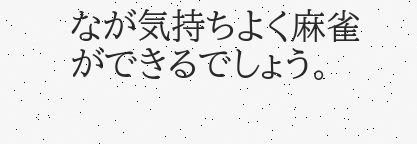なが気持ちよく麻雀ができるでしょう。